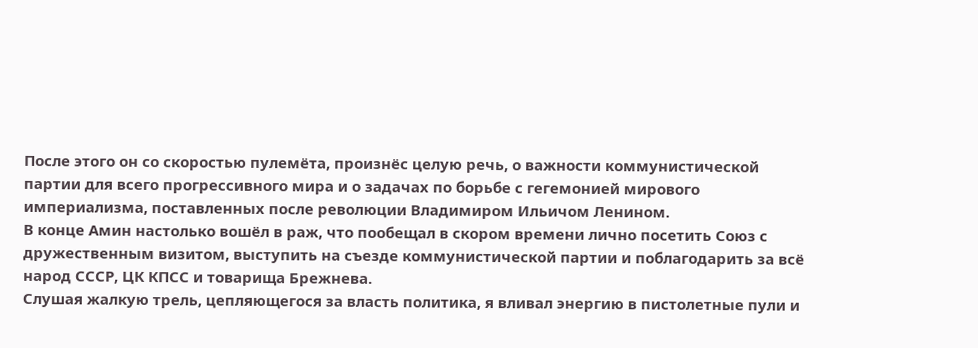После этого он со скоростью пулемёта, произнёс целую речь, о важности коммунистической партии для всего прогрессивного мира и о задачах по борьбе с гегемонией мирового империализма, поставленных после революции Владимиром Ильичом Ленином.
В конце Амин настолько вошёл в раж, что пообещал в скором времени лично посетить Союз с дружественным визитом, выступить на съезде коммунистической партии и поблагодарить за всё народ СССР, ЦК КПСС и товарища Брежнева.
Слушая жалкую трель, цепляющегося за власть политика, я вливал энергию в пистолетные пули и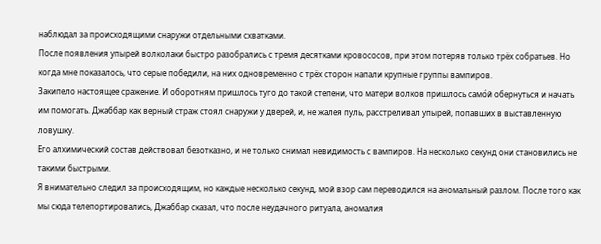наблюдал за происходящими снаружи отдельными схватками.
После появления упырей волколаки быстро разобрались с тремя десятками кровососов, при этом потеряв только трёх собратьев. Но когда мне показалось, что серые победили, на них одновременно с трёх сторон напали крупные группы вампиров.
Закипело настоящее сражение. И оборотням пришлось туго до такой степени, что матери волков пришлось само́й обернуться и начать им помогать. Джаббар как верный страж стоял снаружи у дверей, и, не жалея пуль, расстреливал упырей, попавших в выставленную ловушку.
Его алхимический состав действовал безотказно, и не только снимал невидимость с вампиров. На несколько секунд они становились не такими быстрыми.
Я внимательно следил за происходящим, но каждые несколько секунд, мой взор сам переводился на аномальный разлом. После того как мы сюда телепортировались, Джаббар сказал, что после неудачного ритуала, аномалия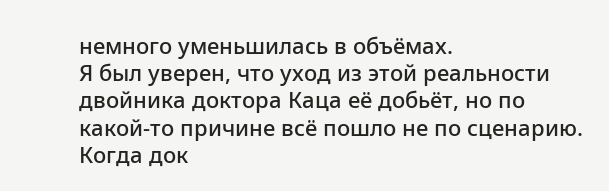немного уменьшилась в объёмах.
Я был уверен, что уход из этой реальности двойника доктора Каца её добьёт, но по какой-то причине всё пошло не по сценарию. Когда док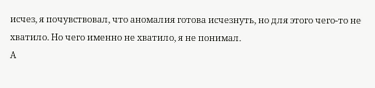исчез, я почувствовал, что аномалия готова исчезнуть, но для этого чего-то не хватило. Но чего именно не хватило, я не понимал.
А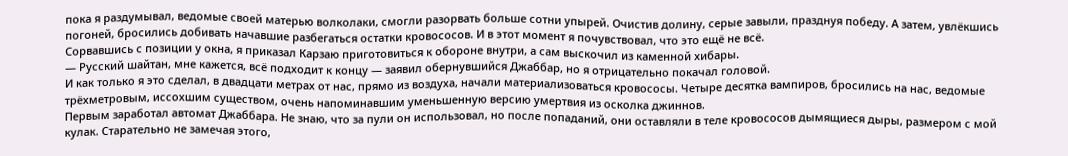пока я раздумывал, ведомые своей матерью волколаки, смогли разорвать больше сотни упырей. Очистив долину, серые завыли, празднуя победу. А затем, увлёкшись погоней, бросились добивать начавшие разбегаться остатки кровососов. И в этот момент я почувствовал, что это ещё не всё.
Сорвавшись с позиции у окна, я приказал Карзаю приготовиться к обороне внутри, а сам выскочил из каменной хибары.
— Русский шайтан, мне кажется, всё подходит к концу — заявил обернувшийся Джаббар, но я отрицательно покачал головой.
И как только я это сделал, в двадцати метрах от нас, прямо из воздуха, начали материализоваться кровососы. Четыре десятка вампиров, бросились на нас, ведомые трёхметровым, иссохшим существом, очень напоминавшим уменьшенную версию умертвия из осколка джиннов.
Первым заработал автомат Джаббара. Не знаю, что за пули он использовал, но после попаданий, они оставляли в теле кровососов дымящиеся дыры, размером с мой кулак. Старательно не замечая этого,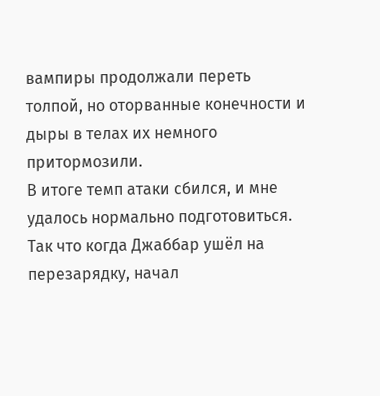вампиры продолжали переть толпой, но оторванные конечности и дыры в телах их немного притормозили.
В итоге темп атаки сбился, и мне удалось нормально подготовиться. Так что когда Джаббар ушёл на перезарядку, начал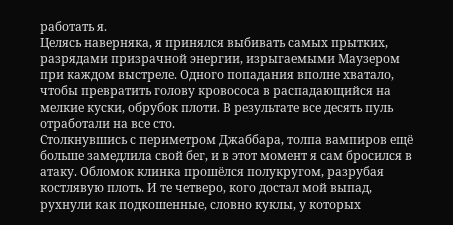работать я.
Целясь наверняка, я принялся выбивать самых прытких, разрядами призрачной энергии, изрыгаемыми Маузером при каждом выстреле. Одного попадания вполне хватало, чтобы превратить голову кровососа в распадающийся на мелкие куски, обрубок плоти. В результате все десять пуль отработали на все сто.
Столкнувшись с периметром Джаббара, толпа вампиров ещё больше замедлила свой бег, и в этот момент я сам бросился в атаку. Обломок клинка прошёлся полукругом, разрубая костлявую плоть. И те четверо, кого достал мой выпад, рухнули как подкошенные, словно куклы, у которых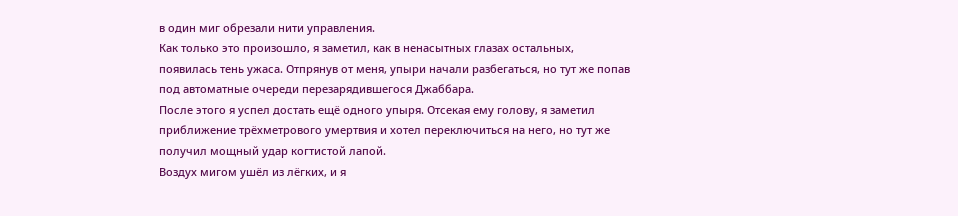в один миг обрезали нити управления.
Как только это произошло, я заметил, как в ненасытных глазах остальных, появилась тень ужаса. Отпрянув от меня, упыри начали разбегаться, но тут же попав под автоматные очереди перезарядившегося Джаббара.
После этого я успел достать ещё одного упыря. Отсекая ему голову, я заметил приближение трёхметрового умертвия и хотел переключиться на него, но тут же получил мощный удар когтистой лапой.
Воздух мигом ушёл из лёгких, и я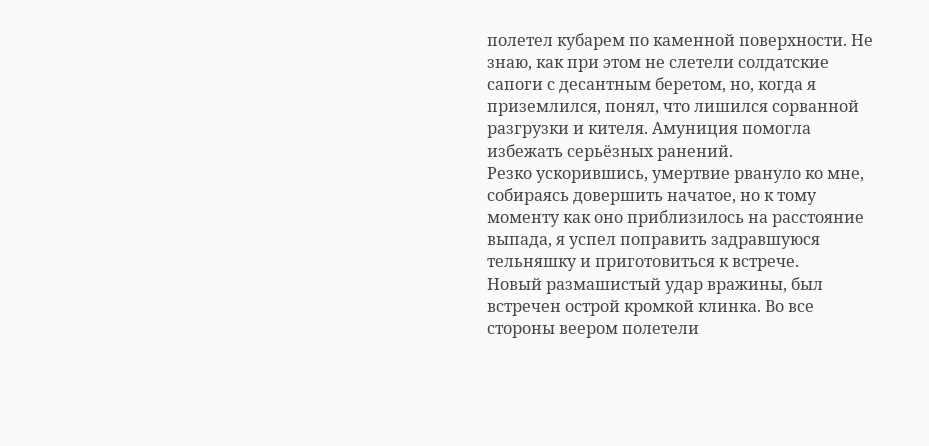полетел кубарем по каменной поверхности. Не знаю, как при этом не слетели солдатские сапоги с десантным беретом, но, когда я приземлился, понял, что лишился сорванной разгрузки и кителя. Амуниция помогла избежать серьёзных ранений.
Резко ускорившись, умертвие рвануло ко мне, собираясь довершить начатое, но к тому моменту как оно приблизилось на расстояние выпада, я успел поправить задравшуюся тельняшку и приготовиться к встрече.
Новый размашистый удар вражины, был встречен острой кромкой клинка. Во все стороны веером полетели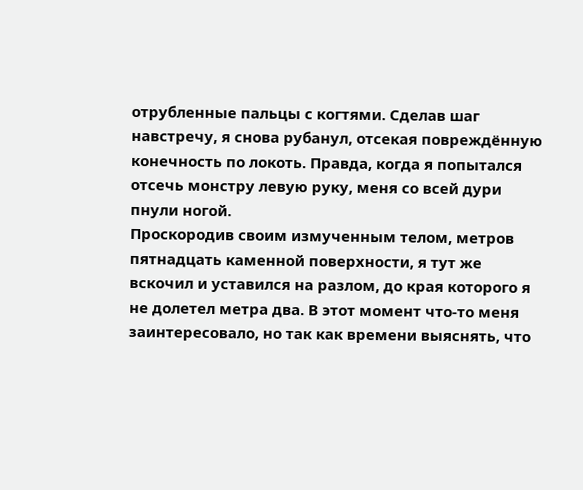отрубленные пальцы с когтями. Сделав шаг навстречу, я снова рубанул, отсекая повреждённую конечность по локоть. Правда, когда я попытался отсечь монстру левую руку, меня со всей дури пнули ногой.
Проскородив своим измученным телом, метров пятнадцать каменной поверхности, я тут же вскочил и уставился на разлом, до края которого я не долетел метра два. В этот момент что-то меня заинтересовало, но так как времени выяснять, что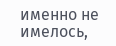именно не имелось,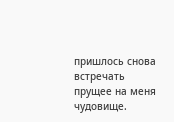пришлось снова встречать прущее на меня чудовище.